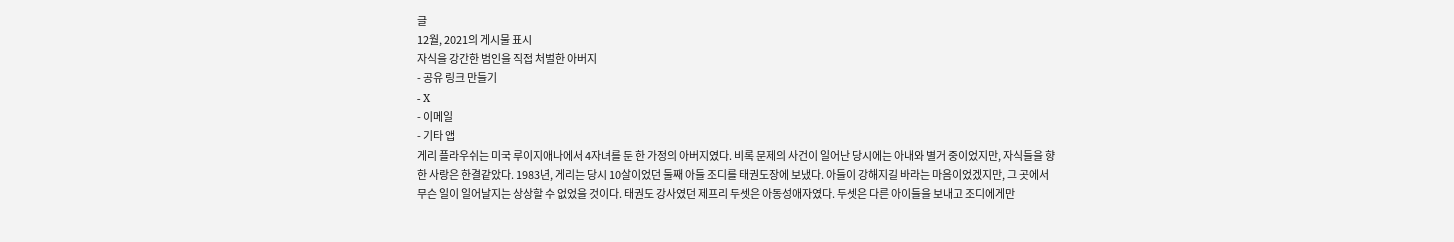글
12월, 2021의 게시물 표시
자식을 강간한 범인을 직접 처벌한 아버지
- 공유 링크 만들기
- X
- 이메일
- 기타 앱
게리 플라우쉬는 미국 루이지애나에서 4자녀를 둔 한 가정의 아버지였다. 비록 문제의 사건이 일어난 당시에는 아내와 별거 중이었지만, 자식들을 향한 사랑은 한결같았다. 1983년, 게리는 당시 10살이었던 둘째 아들 조디를 태권도장에 보냈다. 아들이 강해지길 바라는 마음이었겠지만, 그 곳에서 무슨 일이 일어날지는 상상할 수 없었을 것이다. 태권도 강사였던 제프리 두셋은 아동성애자였다. 두셋은 다른 아이들을 보내고 조디에게만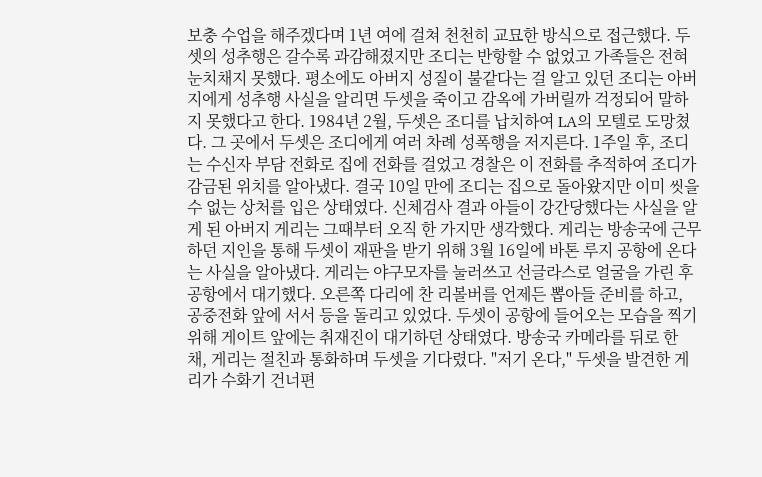보충 수업을 해주겠다며 1년 여에 걸쳐 천천히 교묘한 방식으로 접근했다. 두셋의 성추행은 갈수록 과감해졌지만 조디는 반항할 수 없었고 가족들은 전혀 눈치채지 못했다. 평소에도 아버지 성질이 불같다는 걸 알고 있던 조디는 아버지에게 성추행 사실을 알리면 두셋을 죽이고 감옥에 가버릴까 걱정되어 말하지 못했다고 한다. 1984년 2월, 두셋은 조디를 납치하여 LA의 모텔로 도망쳤다. 그 곳에서 두셋은 조디에게 여러 차례 성폭행을 저지른다. 1주일 후, 조디는 수신자 부담 전화로 집에 전화를 걸었고 경찰은 이 전화를 추적하여 조디가 감금된 위치를 알아냈다. 결국 10일 만에 조디는 집으로 돌아왔지만 이미 씻을 수 없는 상처를 입은 상태였다. 신체검사 결과 아들이 강간당했다는 사실을 알게 된 아버지 게리는 그때부터 오직 한 가지만 생각했다. 게리는 방송국에 근무하던 지인을 통해 두셋이 재판을 받기 위해 3월 16일에 바톤 루지 공항에 온다는 사실을 알아냈다. 게리는 야구모자를 눌러쓰고 선글라스로 얼굴을 가린 후 공항에서 대기했다. 오른쪽 다리에 찬 리볼버를 언제든 뽑아들 준비를 하고, 공중전화 앞에 서서 등을 돌리고 있었다. 두셋이 공항에 들어오는 모습을 찍기 위해 게이트 앞에는 취재진이 대기하던 상태였다. 방송국 카메라를 뒤로 한 채, 게리는 절친과 통화하며 두셋을 기다렸다. "저기 온다," 두셋을 발견한 게리가 수화기 건너편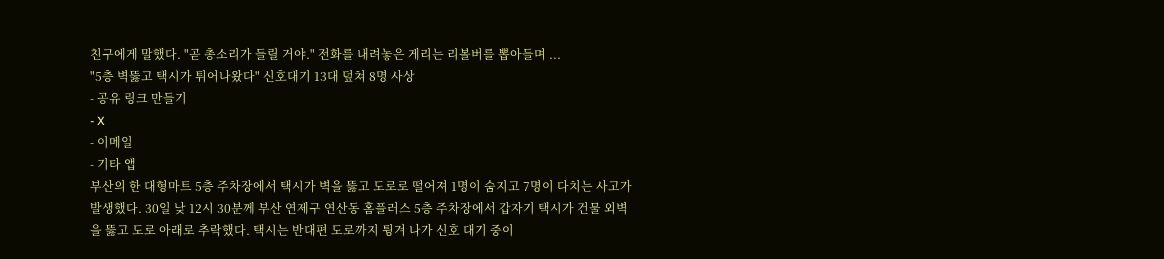친구에게 말했다. "곧 총소리가 들릴 거야." 전화를 내려놓은 게리는 리볼버를 뽑아들며 ...
"5층 벽뚫고 택시가 튀어나왔다" 신호대기 13대 덮쳐 8명 사상
- 공유 링크 만들기
- X
- 이메일
- 기타 앱
부산의 한 대형마트 5층 주차장에서 택시가 벽을 뚫고 도로로 떨어져 1명이 숨지고 7명이 다치는 사고가 발생했다. 30일 낮 12시 30분께 부산 연제구 연산동 홈플러스 5층 주차장에서 갑자기 택시가 건물 외벽을 뚫고 도로 아래로 추락했다. 택시는 반대편 도로까지 튕겨 나가 신호 대기 중이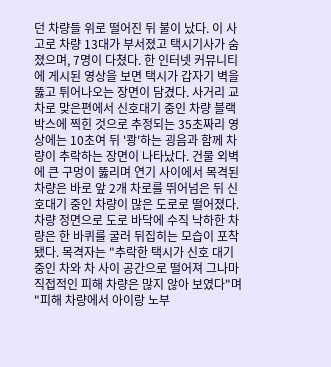던 차량들 위로 떨어진 뒤 불이 났다. 이 사고로 차량 13대가 부서졌고 택시기사가 숨졌으며, 7명이 다쳤다. 한 인터넷 커뮤니티에 게시된 영상을 보면 택시가 갑자기 벽을 뚫고 튀어나오는 장면이 담겼다. 사거리 교차로 맞은편에서 신호대기 중인 차량 블랙박스에 찍힌 것으로 추정되는 35초짜리 영상에는 10초여 뒤 '쾅'하는 굉음과 함께 차량이 추락하는 장면이 나타났다. 건물 외벽에 큰 구멍이 뚫리며 연기 사이에서 목격된 차량은 바로 앞 2개 차로를 뛰어넘은 뒤 신호대기 중인 차량이 많은 도로로 떨어졌다. 차량 정면으로 도로 바닥에 수직 낙하한 차량은 한 바퀴를 굴러 뒤집히는 모습이 포착됐다. 목격자는 "추락한 택시가 신호 대기 중인 차와 차 사이 공간으로 떨어져 그나마 직접적인 피해 차량은 많지 않아 보였다"며 "피해 차량에서 아이랑 노부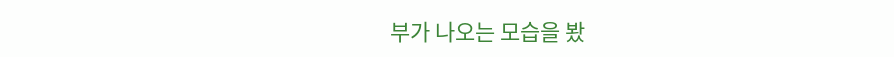부가 나오는 모습을 봤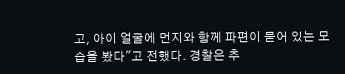고, 아이 얼굴에 먼지와 함께 파편이 묻어 있는 모습을 봤다"고 전했다. 경찰은 추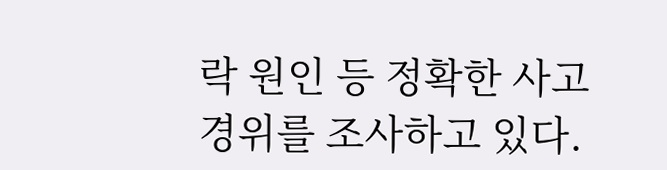락 원인 등 정확한 사고 경위를 조사하고 있다.